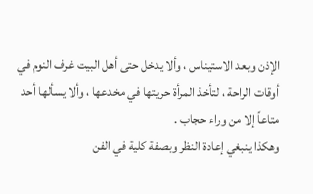الإذن وبعد الاستيناس ، وألا يدخل حتى أهل البيت غرف النوم في أوقات الراحة ، لتأخذ المرأة حريتها في مخدعها ، وألا يسألها أحد متاعاً إلا من وراء حجاب .
وهكذا ينبغي إعادة النظر وبصفة كلية في الفن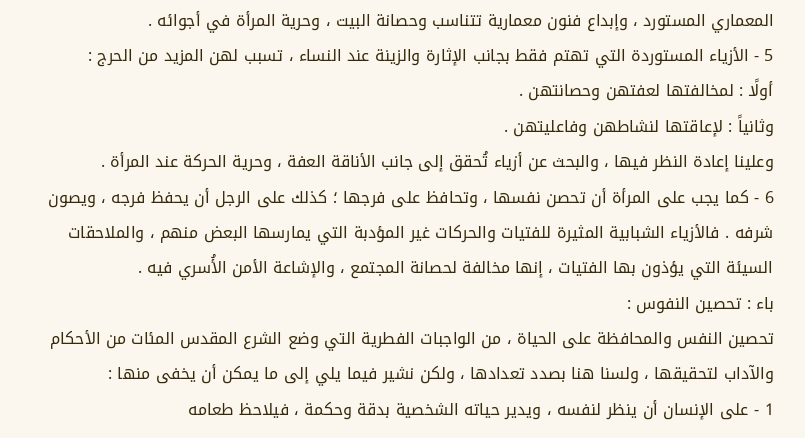المعماري المستورد ، وإبداع فنون معمارية تتناسب وحصانة البيت ، وحرية المرأة في أجوائه .
5 - الأزياء المستوردة التي تهتم فقط بجانب الإثارة والزينة عند النساء ، تسبب لهن المزيد من الحرج :
أولًا : لمخالفتها لعفتهن وحصانتهن .
وثانياً : لإعاقتها لنشاطهن وفاعليتهن .
وعلينا إعادة النظر فيها ، والبحث عن أزياء تُحقق إلى جانب الأناقة العفة ، وحرية الحركة عند المرأة .
6 - كما يجب على المرأة أن تحصن نفسها ، وتحافظ على فرجها ؛ كذلك على الرجل أن يحفظ فرجه ، ويصون شرفه . فالأزياء الشبابية المثيرة للفتيات والحركات غير المؤدبة التي يمارسها البعض منهم ، والملاحقات السيئة التي يؤذون بها الفتيات ، إنها مخالفة لحصانة المجتمع ، والإشاعة الأمن الأُسري فيه .
باء : تحصين النفوس :
تحصين النفس والمحافظة على الحياة ، من الواجبات الفطرية التي وضع الشرع المقدس المئات من الأحكام والآداب لتحقيقها ، ولسنا هنا بصدد تعدادها ، ولكن نشير فيما يلي إلى ما يمكن أن يخفى منها :
1 - على الإنسان أن ينظر لنفسه ، ويدير حياته الشخصية بدقة وحكمة ، فيلاحظ طعامه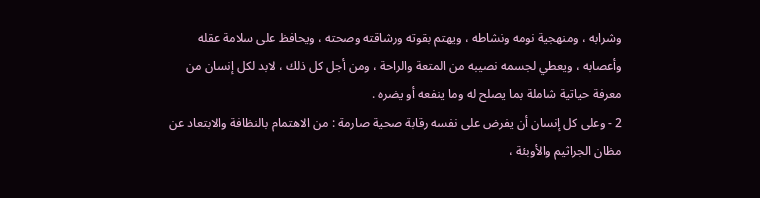وشرابه ، ومنهجية نومه ونشاطه ، ويهتم بقوته ورشاقته وصحته ، ويحافظ على سلامة عقله وأعصابه ، ويعطي لجسمه نصيبه من المتعة والراحة ، ومن أجل كل ذلك ، لابد لكل إنسان من معرفة حياتية شاملة بما يصلح له وما ينفعه أو يضره .
2 - وعلى كل إنسان أن يفرض على نفسه رقابة صحية صارمة : من الاهتمام بالنظافة والابتعاد عن مظان الجراثيم والأوبئة ،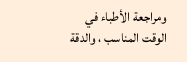ومراجعة الأطباء في الوقت المناسب ، والدقة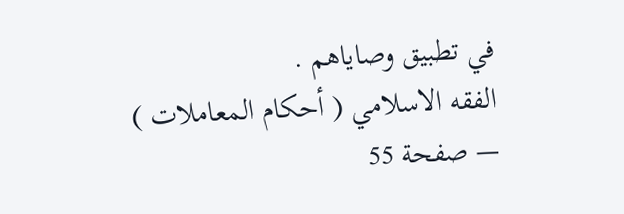في تطبيق وصاياهم .
الفقه الاسلامي ( أحكام المعاملات ) — صفحة 55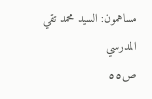مساهمون: السيد محمد تقي المدرسي
ص٥٥